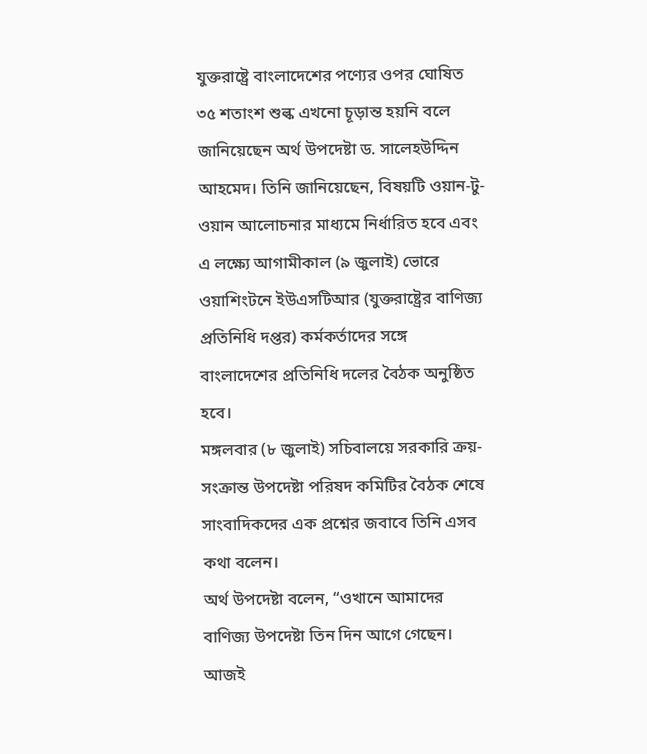যুক্তরাষ্ট্রে বাংলাদেশের পণ্যের ওপর ঘোষিত ৩৫ শতাংশ শুল্ক এখনো চূড়ান্ত হয়নি বলে জানিয়েছেন অর্থ উপদেষ্টা ড. সালেহউদ্দিন আহমেদ। তিনি জানিয়েছেন, বিষয়টি ওয়ান-টু-ওয়ান আলোচনার মাধ্যমে নির্ধারিত হবে এবং এ লক্ষ্যে আগামীকাল (৯ জুলাই) ভোরে ওয়াশিংটনে ইউএসটিআর (যুক্তরাষ্ট্রের বাণিজ্য প্রতিনিধি দপ্তর) কর্মকর্তাদের সঙ্গে বাংলাদেশের প্রতিনিধি দলের বৈঠক অনুষ্ঠিত হবে।
মঙ্গলবার (৮ জুলাই) সচিবালয়ে সরকারি ক্রয়-সংক্রান্ত উপদেষ্টা পরিষদ কমিটির বৈঠক শেষে সাংবাদিকদের এক প্রশ্নের জবাবে তিনি এসব কথা বলেন।
অর্থ উপদেষ্টা বলেন, “ওখানে আমাদের বাণিজ্য উপদেষ্টা তিন দিন আগে গেছেন। আজই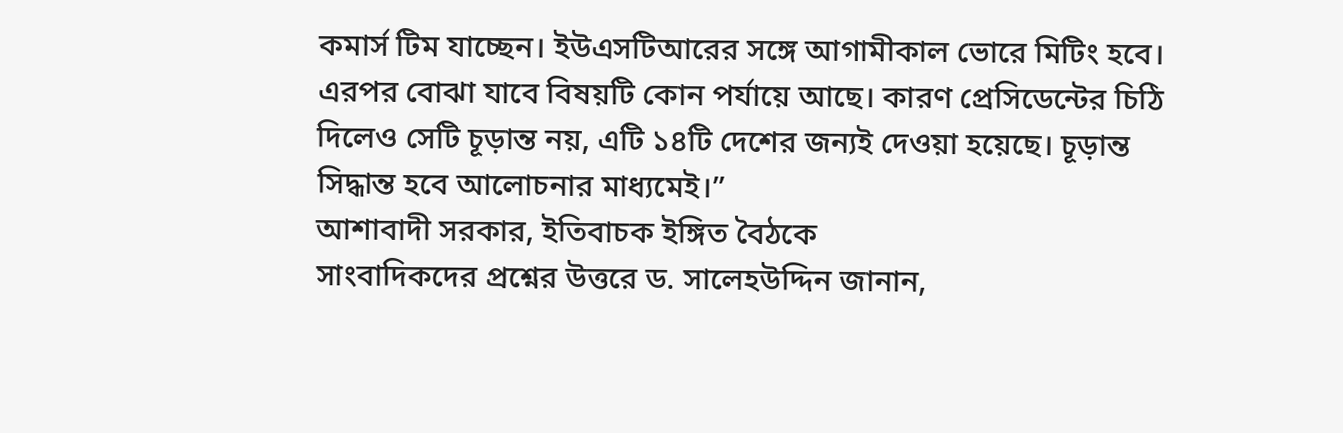কমার্স টিম যাচ্ছেন। ইউএসটিআরের সঙ্গে আগামীকাল ভোরে মিটিং হবে। এরপর বোঝা যাবে বিষয়টি কোন পর্যায়ে আছে। কারণ প্রেসিডেন্টের চিঠি দিলেও সেটি চূড়ান্ত নয়, এটি ১৪টি দেশের জন্যই দেওয়া হয়েছে। চূড়ান্ত সিদ্ধান্ত হবে আলোচনার মাধ্যমেই।”
আশাবাদী সরকার, ইতিবাচক ইঙ্গিত বৈঠকে
সাংবাদিকদের প্রশ্নের উত্তরে ড. সালেহউদ্দিন জানান,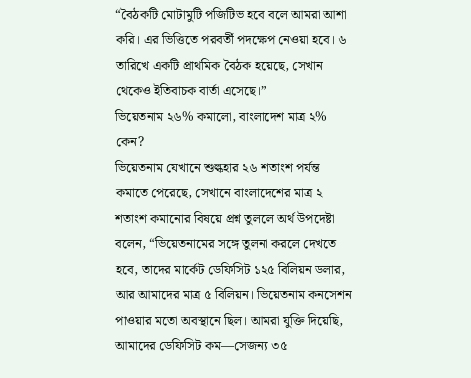“বৈঠকটি মোটামুটি পজিটিভ হবে বলে আমরা আশা করি। এর ভিত্তিতে পরবর্তী পদক্ষেপ নেওয়া হবে। ৬ তারিখে একটি প্রাথমিক বৈঠক হয়েছে, সেখান থেকেও ইতিবাচক বার্তা এসেছে।”
ভিয়েতনাম ২৬% কমালো, বাংলাদেশ মাত্র ২% কেন?
ভিয়েতনাম যেখানে শুল্কহার ২৬ শতাংশ পর্যন্ত কমাতে পেরেছে, সেখানে বাংলাদেশের মাত্র ২ শতাংশ কমানোর বিষয়ে প্রশ্ন তুললে অর্থ উপদেষ্টা বলেন, “ভিয়েতনামের সঙ্গে তুলনা করলে দেখতে হবে, তাদের মার্কেট ডেফিসিট ১২৫ বিলিয়ন ডলার, আর আমাদের মাত্র ৫ বিলিয়ন। ভিয়েতনাম কনসেশন পাওয়ার মতো অবস্থানে ছিল। আমরা যুক্তি দিয়েছি, আমাদের ডেফিসিট কম—সেজন্য ৩৫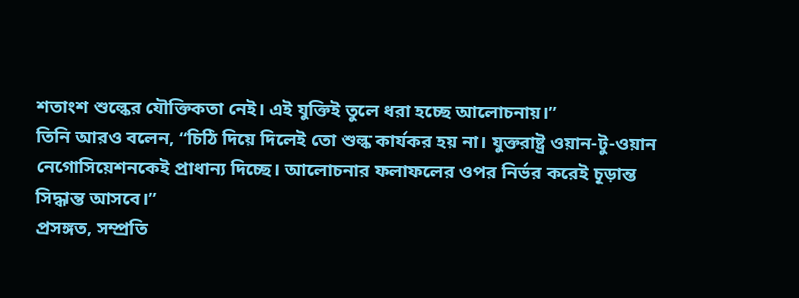শতাংশ শুল্কের যৌক্তিকতা নেই। এই যুক্তিই তুলে ধরা হচ্ছে আলোচনায়।”
তিনি আরও বলেন, “চিঠি দিয়ে দিলেই তো শুল্ক কার্যকর হয় না। যুক্তরাষ্ট্র ওয়ান-টু-ওয়ান নেগোসিয়েশনকেই প্রাধান্য দিচ্ছে। আলোচনার ফলাফলের ওপর নির্ভর করেই চূড়ান্ত সিদ্ধান্ত আসবে।”
প্রসঙ্গত, সম্প্রতি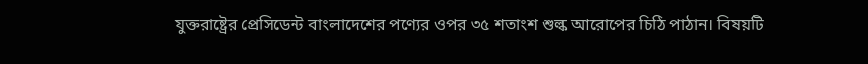যুক্তরাষ্ট্রের প্রেসিডেন্ট বাংলাদেশের পণ্যের ওপর ৩৫ শতাংশ শুল্ক আরোপের চিঠি পাঠান। বিষয়টি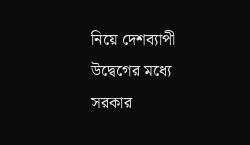নিয়ে দেশব্যাপী উদ্বেগের মধ্যে সরকার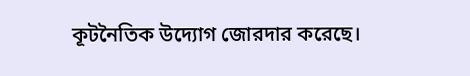কূটনৈতিক উদ্যোগ জোরদার করেছে।